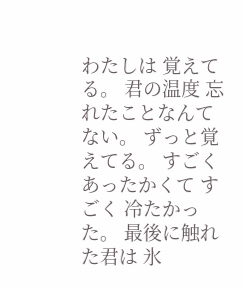わたしは 覚えてる。 君の温度 忘れたことなんてない。 ずっと覚えてる。 すごく あったかくて すごく 冷たかった。 最後に触れた君は 氷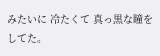みたいに 冷たくて 真っ黒な瞳をしてた。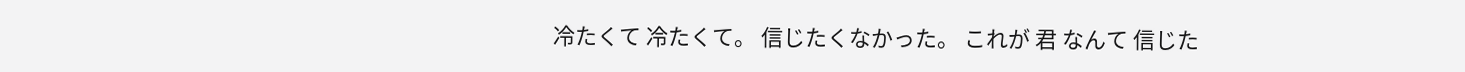冷たくて 冷たくて。 信じたくなかった。 これが 君 なんて 信じた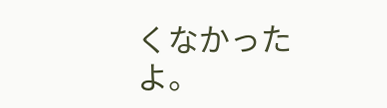くなかったよ。